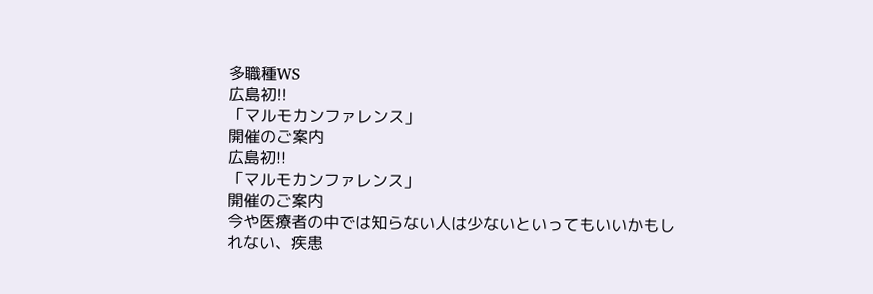多職種WS
広島初!!
「マルモカンファレンス」
開催のご案内
広島初!!
「マルモカンファレンス」
開催のご案内
今や医療者の中では知らない人は少ないといってもいいかもしれない、疾患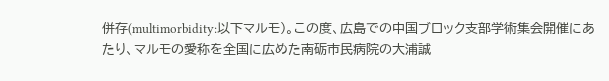併存(multimorbidity:以下マルモ)。この度、広島での中国ブロック支部学術集会開催にあたり、マルモの愛称を全国に広めた南砺市民病院の大浦誠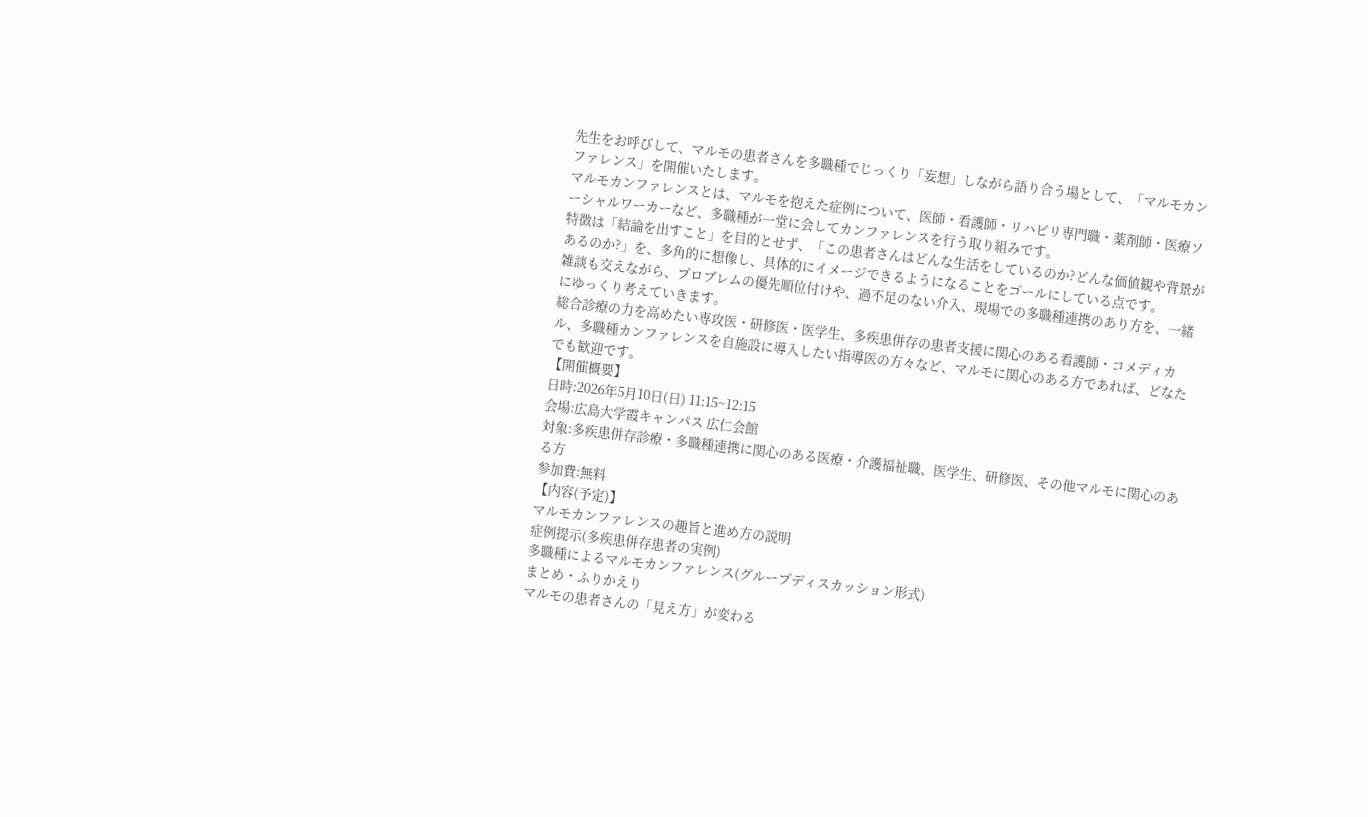先生をお呼びして、マルモの患者さんを多職種でじっくり「妄想」しながら語り合う場として、「マルモカンファレンス」を開催いたします。
マルモカンファレンスとは、マルモを抱えた症例について、医師・看護師・リハビリ専門職・薬剤師・医療ソーシャルワーカーなど、多職種が一堂に会してカンファレンスを行う取り組みです。
特徴は「結論を出すこと」を目的とせず、「この患者さんはどんな生活をしているのか?どんな価値観や背景があるのか?」を、多角的に想像し、具体的にイメージできるようになることをゴールにしている点です。
雑談も交えながら、プロブレムの優先順位付けや、過不足のない介入、現場での多職種連携のあり方を、一緒にゆっくり考えていきます。
総合診療の力を高めたい専攻医・研修医・医学生、多疾患併存の患者支援に関心のある看護師・コメディカル、多職種カンファレンスを自施設に導入したい指導医の方々など、マルモに関心のある方であれば、どなたでも歓迎です。
【開催概要】
日時:2026年5月10日(日) 11:15~12:15
会場:広島大学霞キャンパス 広仁会館
対象:多疾患併存診療・多職種連携に関心のある医療・介護福祉職、医学生、研修医、その他マルモに関心のある方
参加費:無料
【内容(予定)】
マルモカンファレンスの趣旨と進め方の説明
症例提示(多疾患併存患者の実例)
多職種によるマルモカンファレンス(グループディスカッション形式)
まとめ・ふりかえり
マルモの患者さんの「見え方」が変わる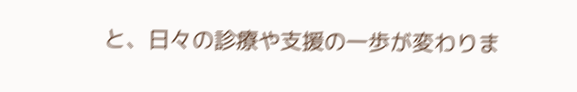と、日々の診療や支援の一歩が変わりま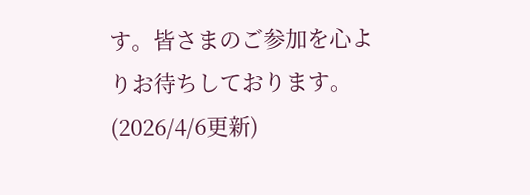す。皆さまのご参加を心よりお待ちしております。
(2026/4/6更新)